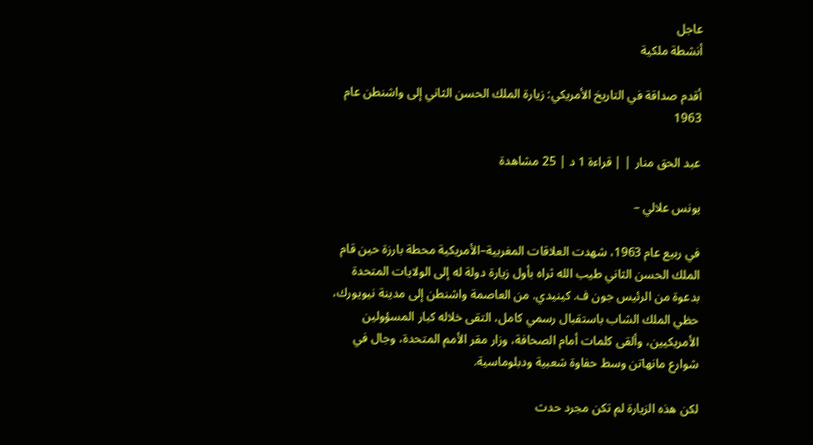عاجل
أنشطة ملكية

أقدم صداقة في التاريخ الأمريكي: زيارة الملك الحسن الثاني إلى واشنطن عام 1963

عبد الحق منار | | قراءة 1 د | 25 مشاهدة

يونس علالي –

في ربيع عام 1963، شهدت العلاقات المغربية–الأمريكية محطة بارزة حين قام الملك الحسن الثاني طيب الله ثراه بأول زيارة دولة له إلى الولايات المتحدة بدعوة من الرئيس جون ف. كينيدي. من العاصمة واشنطن إلى مدينة نيويورك، حظي الملك الشاب باستقبال رسمي كامل، التقى خلاله كبار المسؤولين الأمريكيين، وألقى كلمات أمام الصحافة، وزار مقر الأمم المتحدة، وجال في شوارع مانهاتن وسط حفاوة شعبية ودبلوماسية.

لكن هذه الزيارة لم تكن مجرد حدث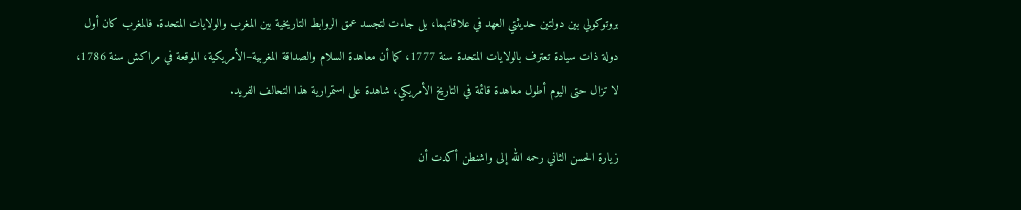بروتوكولي بين دولتين حديثتي العهد في علاقاتهما، بل جاءت لتجسد عمق الروابط التاريخية بين المغرب والولايات المتحدة. فالمغرب كان أول دولة ذات سيادة تعترف بالولايات المتحدة سنة 1777، كما أن معاهدة السلام والصداقة المغربية–الأمريكية، الموقعة في مراكش سنة 1786، لا تزال حتى اليوم أطول معاهدة قائمة في التاريخ الأمريكي، شاهدة على استمرارية هذا التحالف الفريد.

زيارة الحسن الثاني رحمه الله إلى واشنطن أكدت أن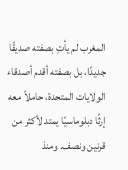المغرب لم يأتِ بصفته صديقًا جديدًا، بل بصفته أقدم أصدقاء الولايات المتحدة، حاملاً معه إرثًا دبلوماسيًا يمتد لأكثر من قرنين ونصف. ومنذ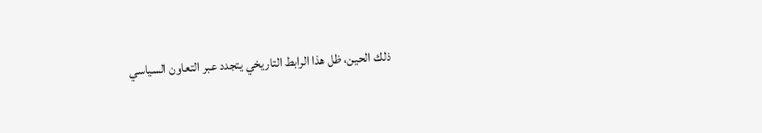ذلك الحين، ظل هذا الرابط التاريخي يتجدد عبر التعاون السياسي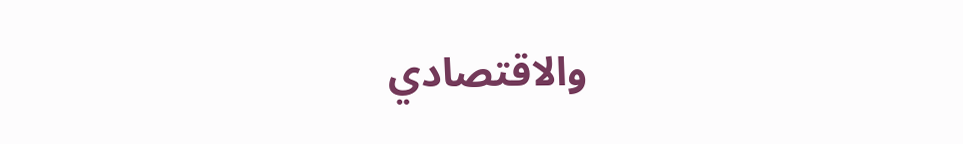والاقتصادي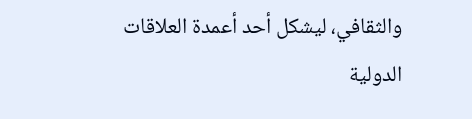والثقافي، ليشكل أحد أعمدة العلاقات الدولية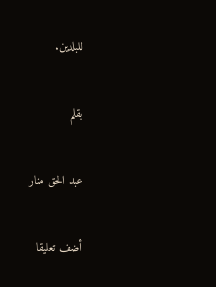للبلدين.

بقلم

عبد الحق منار

أضف تعليقا